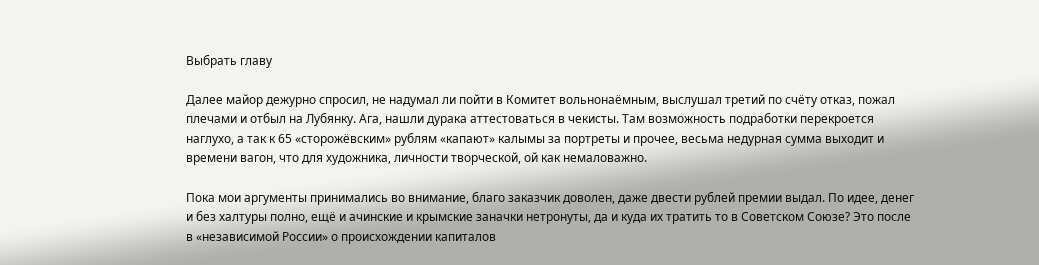Выбрать главу

Далее майор дежурно спросил, не надумал ли пойти в Комитет вольнонаёмным, выслушал третий по счёту отказ, пожал плечами и отбыл на Лубянку. Ага, нашли дурака аттестоваться в чекисты. Там возможность подработки перекроется наглухо, а так к 65 «сторожёвским» рублям «капают» калымы за портреты и прочее, весьма недурная сумма выходит и времени вагон, что для художника, личности творческой, ой как немаловажно.

Пока мои аргументы принимались во внимание, благо заказчик доволен, даже двести рублей премии выдал. По идее, денег и без халтуры полно, ещё и ачинские и крымские заначки нетронуты, да и куда их тратить то в Советском Союзе? Это после в «независимой России» о происхождении капиталов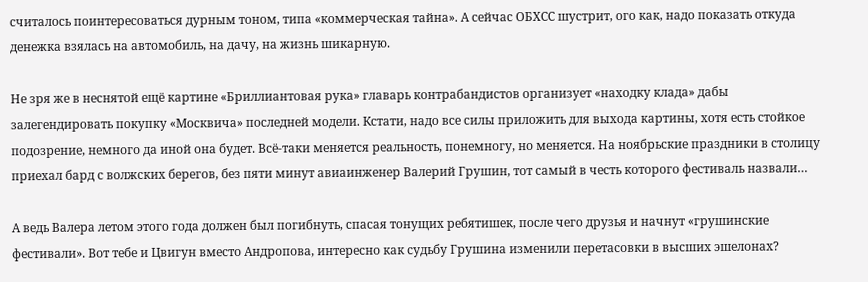считалось поинтересоваться дурным тоном, типа «коммерческая тайна». А сейчас ОБХСС шустрит, ого как, надо показать откуда денежка взялась на автомобиль, на дачу, на жизнь шикарную.

Не зря же в неснятой ещё картине «Бриллиантовая рука» главарь контрабандистов организует «находку клада» дабы залегендировать покупку «Москвича» последней модели. Кстати, надо все силы приложить для выхода картины, хотя есть стойкое подозрение, немного да иной она будет. Всё-таки меняется реальность, понемногу, но меняется. На ноябрьские праздники в столицу приехал бард с волжских берегов, без пяти минут авиаинженер Валерий Грушин, тот самый в честь которого фестиваль назвали…

А ведь Валера летом этого года должен был погибнуть, спасая тонущих ребятишек, после чего друзья и начнут «грушинские фестивали». Вот тебе и Цвигун вместо Андропова, интересно как судьбу Грушина изменили перетасовки в высших эшелонах?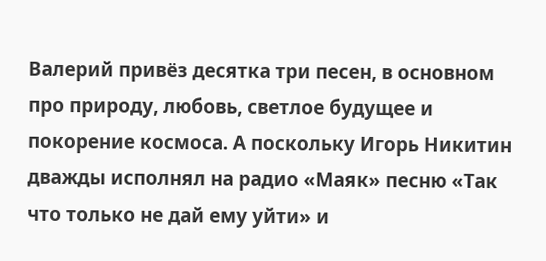Валерий привёз десятка три песен, в основном про природу, любовь, светлое будущее и покорение космоса. А поскольку Игорь Никитин дважды исполнял на радио «Маяк» песню «Так что только не дай ему уйти» и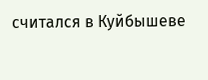считался в Куйбышеве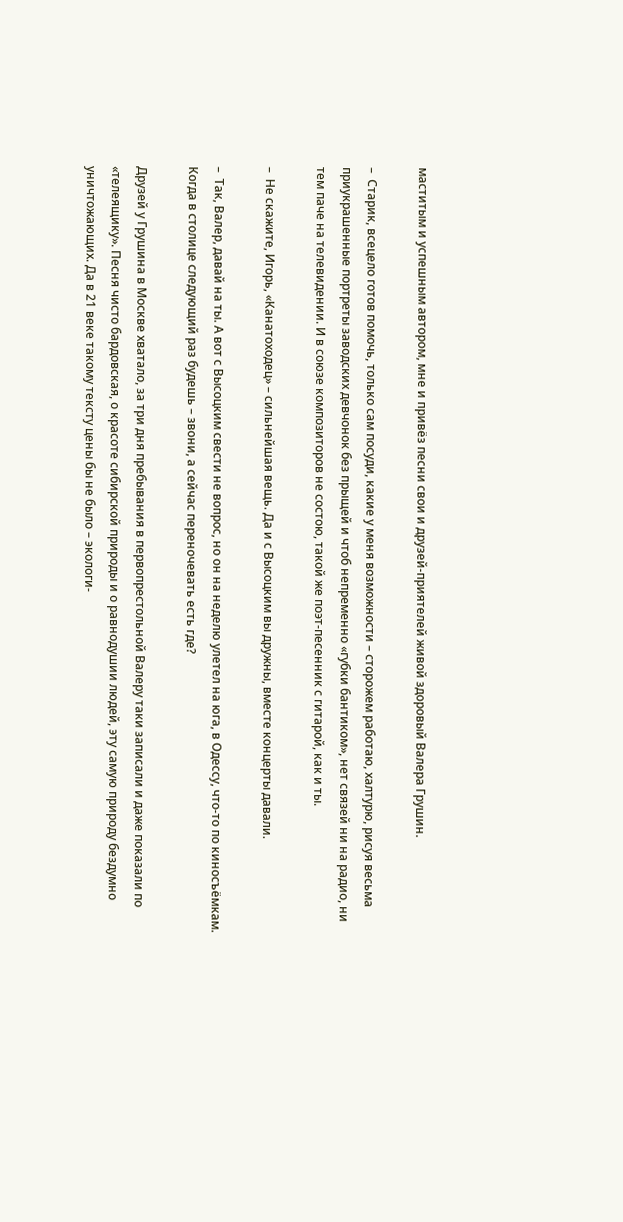маститым и успешным автором, мне и привёз песни свои и друзей-приятелей живой здоровый Валера Грушин.

–  Старик, всецело готов помочь, только сам посуди, какие у меня возможности – сторожем работаю, халтурю, рисуя весьма приукрашенные портреты заводских девчонок без прыщей и чтоб непременно «губки бантиком», нет связей ни на радио, ни тем паче на телевидении. И в союзе композиторов не состою, такой же поэт-песенник с гитарой, как и ты.

–  Не скажите, Игорь, «Канатоходец» – сильнейшая вещь. Да и с Высоцким вы дружны, вместе концерты давали.

–  Так, Валер, давай на ты. А вот с Высоцким свести не вопрос, но он на неделю улетел на юга, в Одессу, что-то по киносъёмкам. Когда в столице следующий раз будешь – звони, а сейчас переночевать есть где?

Друзей у Грушина в Москве хватало, за три дня пребывания в первопрестольной Валеру таки записали и даже показали по «телеящику». Песня чисто бардовская, о красоте сибирской природы и о равнодушии людей, эту самую природу бездумно уничтожающих. Да в 21 веке такому тексту цены бы не было – экологи-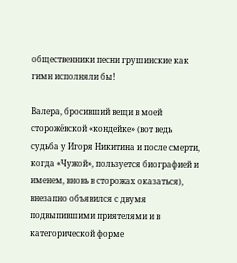общественники песни грушинские как гимн исполняли бы!

Валера, бросивший вещи в моей сторожёвской «кондейке» (вот ведь судьба у Игоря Никитина и после смерти, когда «Чужой», пользуется биографией и именем, вновь в сторожах оказаться), внезапно объявился с двумя подвыпившими приятелями и в категорической форме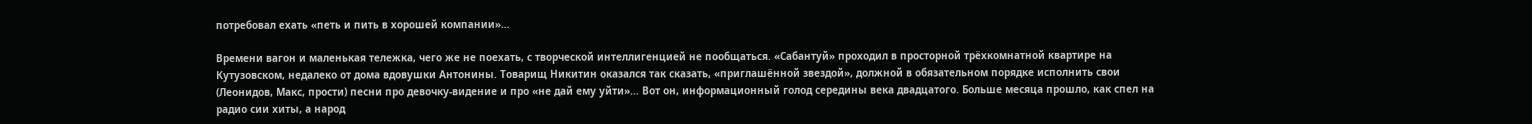потребовал ехать «петь и пить в хорошей компании»…

Времени вагон и маленькая тележка, чего же не поехать, с творческой интеллигенцией не пообщаться. «Сабантуй» проходил в просторной трёхкомнатной квартире на Кутузовском, недалеко от дома вдовушки Антонины. Товарищ Никитин оказался так сказать, «приглашённой звездой», должной в обязательном порядке исполнить свои (Леонидов, Макс, прости) песни про девочку-видение и про «не дай ему уйти»… Вот он, информационный голод середины века двадцатого. Больше месяца прошло, как спел на радио сии хиты, а народ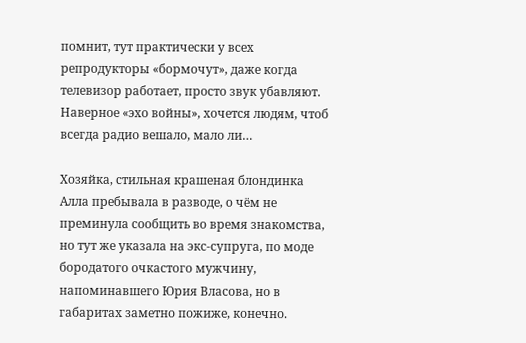помнит, тут практически у всех репродукторы «бормочут», даже когда телевизор работает, просто звук убавляют. Наверное «эхо войны», хочется людям, чтоб всегда радио вешало, мало ли…

Хозяйка, стильная крашеная блондинка Алла пребывала в разводе, о чём не преминула сообщить во время знакомства, но тут же указала на экс-супруга, по моде бородатого очкастого мужчину, напоминавшего Юрия Власова, но в габаритах заметно пожиже, конечно.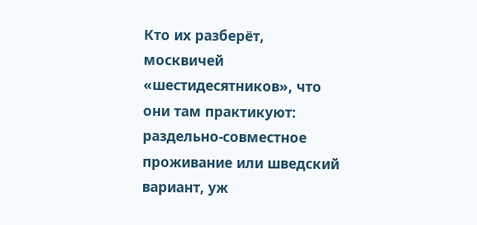Кто их разберёт, москвичей «шестидесятников», что они там практикуют: раздельно-совместное проживание или шведский вариант, уж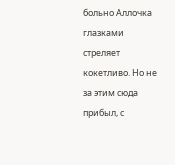больно Аллочка глазками стреляет кокетливо. Но не за этим сюда прибыл, с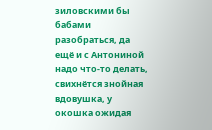зиловскими бы бабами разобраться, да ещё и с Антониной надо что-то делать, свихнётся знойная вдовушка, у окошка ожидая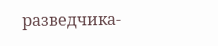разведчика-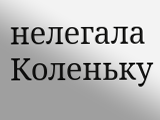нелегала Коленьку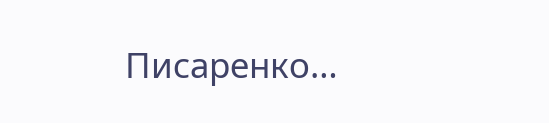Писаренко…